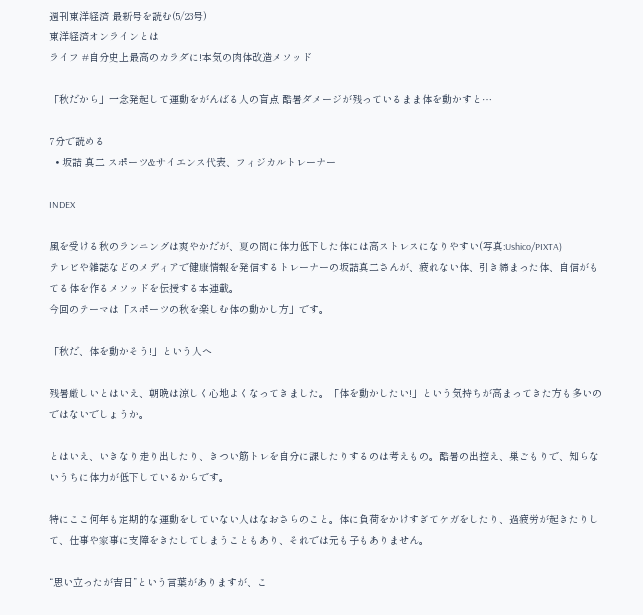週刊東洋経済 最新号を読む(5/23号)
東洋経済オンラインとは
ライフ #自分史上最高のカラダに!本気の肉体改造メソッド

「秋だから」一念発起して運動をがんばる人の盲点 酷暑ダメージが残っているまま体を動かすと…

7分で読める
  • 坂詰 真二 スポーツ&サイエンス代表、フィジカルトレーナー

INDEX

風を受ける秋のランニングは爽やかだが、夏の間に体力低下した体には高ストレスになりやすい(写真:Ushico/PIXTA)
テレビや雑誌などのメディアで健康情報を発信するトレーナーの坂詰真二さんが、疲れない体、引き締まった体、自信がもてる体を作るメソッドを伝授する本連載。
今回のテーマは「スポーツの秋を楽しむ体の動かし方」です。

「秋だ、体を動かそう!」という人へ

残暑厳しいとはいえ、朝晩は涼しく心地よくなってきました。「体を動かしたい!」という気持ちが高まってきた方も多いのではないでしょうか。

とはいえ、いきなり走り出したり、きつい筋トレを自分に課したりするのは考えもの。酷暑の出控え、巣ごもりで、知らないうちに体力が低下しているからです。

特にここ何年も定期的な運動をしていない人はなおさらのこと。体に負荷をかけすぎてケガをしたり、過疲労が起きたりして、仕事や家事に支障をきたしてしまうこともあり、それでは元も子もありません。

“思い立ったが吉日”という言葉がありますが、こ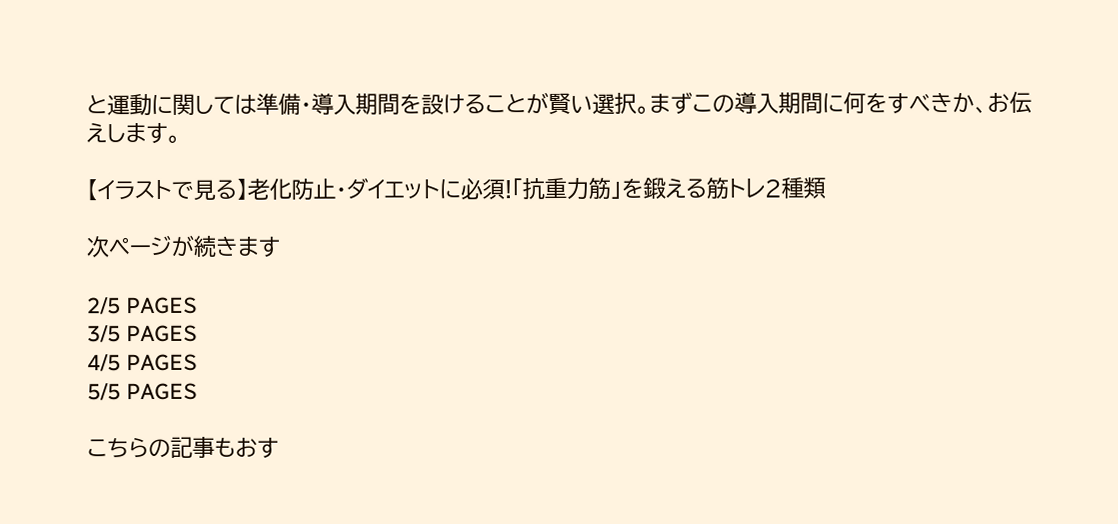と運動に関しては準備・導入期間を設けることが賢い選択。まずこの導入期間に何をすべきか、お伝えします。

【イラストで見る】老化防止・ダイエットに必須!「抗重力筋」を鍛える筋トレ2種類

次ページが続きます

2/5 PAGES
3/5 PAGES
4/5 PAGES
5/5 PAGES

こちらの記事もおす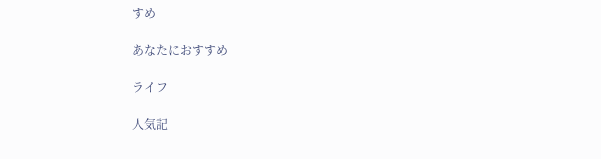すめ

あなたにおすすめ

ライフ

人気記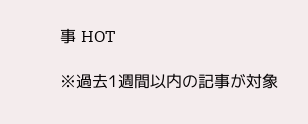事 HOT

※過去1週間以内の記事が対象